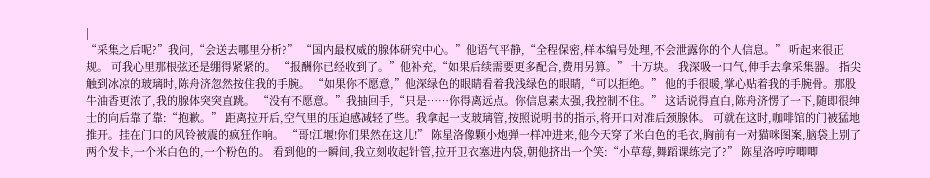|
“采集之后呢?”我问,“会送去哪里分析?” “国内最权威的腺体研究中心。”他语气平静,“全程保密,样本编号处理,不会泄露你的个人信息。” 听起来很正规。 可我心里那根弦还是绷得紧紧的。 “报酬你已经收到了。”他补充,“如果后续需要更多配合,费用另算。” 十万块。 我深吸一口气,伸手去拿采集器。 指尖触到冰凉的玻璃时,陈舟济忽然按住我的手腕。 “如果你不愿意,”他深绿色的眼睛看着我浅绿色的眼睛,“可以拒绝。” 他的手很暖,掌心贴着我的手腕骨。那股牛油香更浓了,我的腺体突突直跳。 “没有不愿意。”我抽回手,“只是……你得离远点。你信息素太强,我控制不住。” 这话说得直白,陈舟济愣了一下,随即很绅士的向后靠了靠:“抱歉。” 距离拉开后,空气里的压迫感减轻了些。我拿起一支玻璃管,按照说明书的指示,将开口对准后颈腺体。 可就在这时,咖啡馆的门被猛地推开。挂在门口的风铃被震的疯狂作响。 “哥!江堰!你们果然在这儿!” 陈星洛像颗小炮弹一样冲进来,他今天穿了米白色的毛衣,胸前有一对猫咪图案,脑袋上别了两个发卡,一个米白色的,一个粉色的。 看到他的一瞬间,我立刻收起针管,拉开卫衣塞进内袋,朝他挤出一个笑:“小草莓,舞蹈课练完了?” 陈星洛哼哼唧唧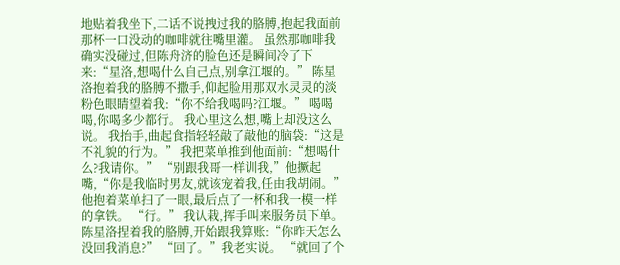地贴着我坐下,二话不说拽过我的胳膊,抱起我面前那杯一口没动的咖啡就往嘴里灌。 虽然那咖啡我确实没碰过,但陈舟济的脸色还是瞬间冷了下来:“星洛,想喝什么自己点,别拿江堰的。” 陈星洛抱着我的胳膊不撒手,仰起脸用那双水灵灵的淡粉色眼睛望着我:“你不给我喝吗?江堰。” 喝喝喝,你喝多少都行。 我心里这么想,嘴上却没这么说。 我抬手,曲起食指轻轻敲了敲他的脑袋:“这是不礼貌的行为。” 我把菜单推到他面前:“想喝什么?我请你。” “别跟我哥一样训我,”他撅起嘴,“你是我临时男友,就该宠着我,任由我胡闹。” 他抱着菜单扫了一眼,最后点了一杯和我一模一样的拿铁。 “行。” 我认栽,挥手叫来服务员下单。 陈星洛捏着我的胳膊,开始跟我算账:“你昨天怎么没回我消息?” “回了。”我老实说。 “就回了个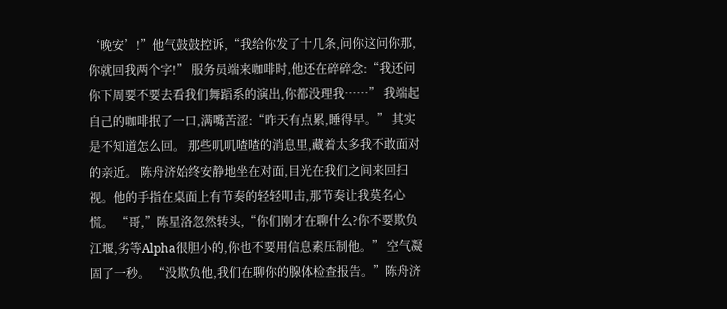‘晚安’!”他气鼓鼓控诉,“我给你发了十几条,问你这问你那,你就回我两个字!” 服务员端来咖啡时,他还在碎碎念:“我还问你下周要不要去看我们舞蹈系的演出,你都没理我……” 我端起自己的咖啡抿了一口,满嘴苦涩:“昨天有点累,睡得早。” 其实是不知道怎么回。 那些叽叽喳喳的消息里,藏着太多我不敢面对的亲近。 陈舟济始终安静地坐在对面,目光在我们之间来回扫视。他的手指在桌面上有节奏的轻轻叩击,那节奏让我莫名心慌。 “哥,”陈星洛忽然转头,“你们刚才在聊什么?你不要欺负江堰,劣等Alpha很胆小的,你也不要用信息素压制他。” 空气凝固了一秒。 “没欺负他,我们在聊你的腺体检查报告。”陈舟济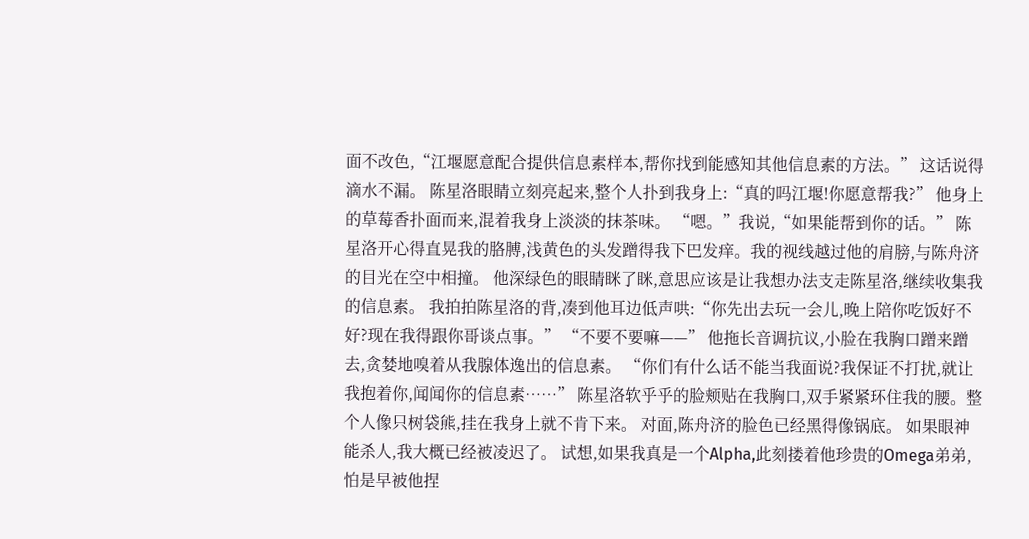面不改色,“江堰愿意配合提供信息素样本,帮你找到能感知其他信息素的方法。” 这话说得滴水不漏。 陈星洛眼睛立刻亮起来,整个人扑到我身上:“真的吗江堰!你愿意帮我?” 他身上的草莓香扑面而来,混着我身上淡淡的抹茶味。 “嗯。”我说,“如果能帮到你的话。” 陈星洛开心得直晃我的胳膊,浅黄色的头发蹭得我下巴发痒。我的视线越过他的肩膀,与陈舟济的目光在空中相撞。 他深绿色的眼睛眯了眯,意思应该是让我想办法支走陈星洛,继续收集我的信息素。 我拍拍陈星洛的背,凑到他耳边低声哄:“你先出去玩一会儿,晚上陪你吃饭好不好?现在我得跟你哥谈点事。” “不要不要嘛——” 他拖长音调抗议,小脸在我胸口蹭来蹭去,贪婪地嗅着从我腺体逸出的信息素。 “你们有什么话不能当我面说?我保证不打扰,就让我抱着你,闻闻你的信息素……” 陈星洛软乎乎的脸颊贴在我胸口,双手紧紧环住我的腰。整个人像只树袋熊,挂在我身上就不肯下来。 对面,陈舟济的脸色已经黑得像锅底。 如果眼神能杀人,我大概已经被凌迟了。 试想,如果我真是一个Alpha,此刻搂着他珍贵的Omega弟弟,怕是早被他捏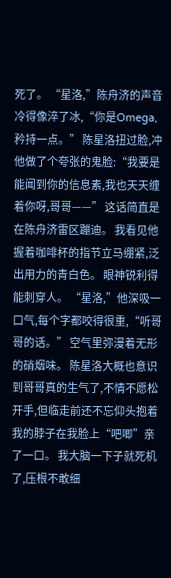死了。 “星洛,”陈舟济的声音冷得像淬了冰,“你是Omega,矜持一点。” 陈星洛扭过脸,冲他做了个夸张的鬼脸:“我要是能闻到你的信息素,我也天天缠着你呀,哥哥——” 这话简直是在陈舟济雷区蹦迪。 我看见他握着咖啡杯的指节立马绷紧,泛出用力的青白色。 眼神锐利得能刺穿人。 “星洛,”他深吸一口气,每个字都咬得很重,“听哥哥的话。” 空气里弥漫着无形的硝烟味。 陈星洛大概也意识到哥哥真的生气了,不情不愿松开手,但临走前还不忘仰头抱着我的脖子在我脸上“吧唧”亲了一口。 我大脑一下子就死机了,压根不敢细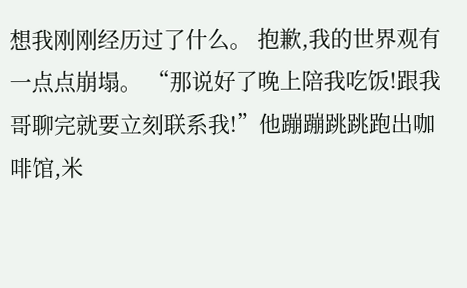想我刚刚经历过了什么。 抱歉,我的世界观有一点点崩塌。 “那说好了晚上陪我吃饭!跟我哥聊完就要立刻联系我!”他蹦蹦跳跳跑出咖啡馆,米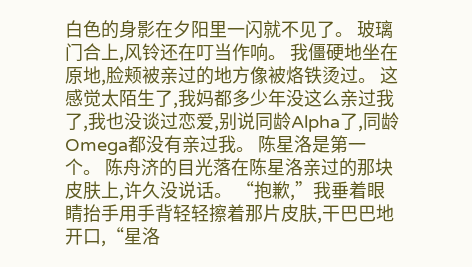白色的身影在夕阳里一闪就不见了。 玻璃门合上,风铃还在叮当作响。 我僵硬地坐在原地,脸颊被亲过的地方像被烙铁烫过。 这感觉太陌生了,我妈都多少年没这么亲过我了,我也没谈过恋爱,别说同龄Alpha了,同龄Omega都没有亲过我。 陈星洛是第一个。 陈舟济的目光落在陈星洛亲过的那块皮肤上,许久没说话。 “抱歉,”我垂着眼睛抬手用手背轻轻擦着那片皮肤,干巴巴地开口,“星洛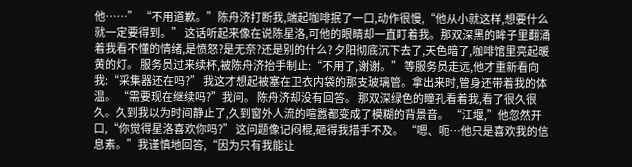他……” “不用道歉。”陈舟济打断我,端起咖啡抿了一口,动作很慢,“他从小就这样,想要什么就一定要得到。” 这话听起来像在说陈星洛,可他的眼睛却一直盯着我。那双深黑的眸子里翻涌着我看不懂的情绪,是愤怒?是无奈?还是别的什么? 夕阳彻底沉下去了,天色暗了,咖啡馆里亮起暖黄的灯。 服务员过来续杯,被陈舟济抬手制止:“不用了,谢谢。” 等服务员走远,他才重新看向我:“采集器还在吗?” 我这才想起被塞在卫衣内袋的那支玻璃管。拿出来时,管身还带着我的体温。 “需要现在继续吗?”我问。 陈舟济却没有回答。 那双深绿色的瞳孔看着我,看了很久很久。久到我以为时间静止了,久到窗外人流的喧嚣都变成了模糊的背景音。 “江堰,”他忽然开口,“你觉得星洛喜欢你吗?” 这问题像记闷棍,砸得我措手不及。 “嗯、呃…他只是喜欢我的信息素。”我谨慎地回答,“因为只有我能让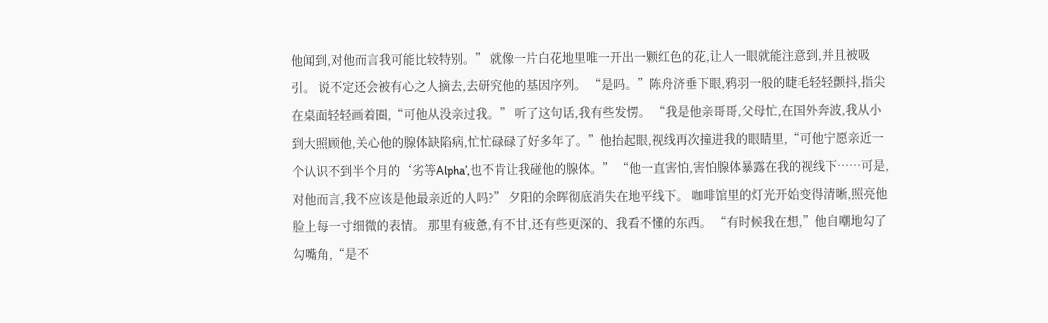他闻到,对他而言我可能比较特别。” 就像一片白花地里唯一开出一颗红色的花,让人一眼就能注意到,并且被吸引。 说不定还会被有心之人摘去,去研究他的基因序列。 “是吗。”陈舟济垂下眼,鸦羽一般的睫毛轻轻颤抖,指尖在桌面轻轻画着圈,“可他从没亲过我。” 听了这句话,我有些发愣。 “我是他亲哥哥,父母忙,在国外奔波,我从小到大照顾他,关心他的腺体缺陷病,忙忙碌碌了好多年了。”他抬起眼,视线再次撞进我的眼睛里,“可他宁愿亲近一个认识不到半个月的‘劣等Alpha’,也不肯让我碰他的腺体。” “他一直害怕,害怕腺体暴露在我的视线下……可是,对他而言,我不应该是他最亲近的人吗?” 夕阳的余晖彻底消失在地平线下。 咖啡馆里的灯光开始变得清晰,照亮他脸上每一寸细微的表情。 那里有疲惫,有不甘,还有些更深的、我看不懂的东西。 “有时候我在想,”他自嘲地勾了勾嘴角,“是不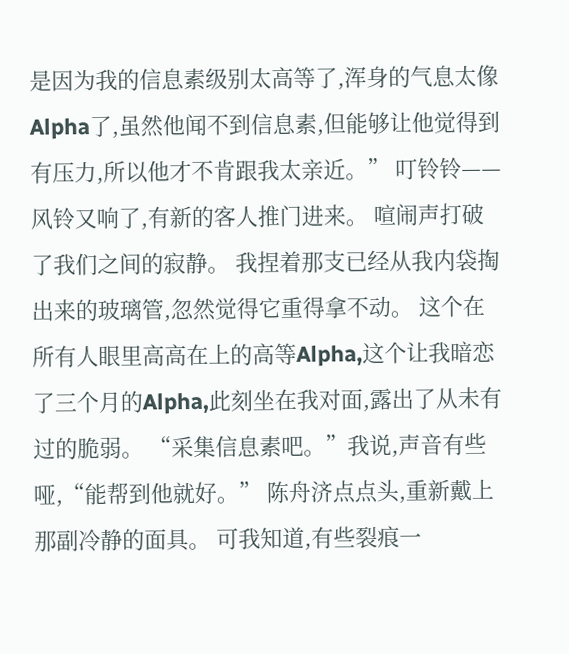是因为我的信息素级别太高等了,浑身的气息太像Alpha了,虽然他闻不到信息素,但能够让他觉得到有压力,所以他才不肯跟我太亲近。” 叮铃铃—— 风铃又响了,有新的客人推门进来。 喧闹声打破了我们之间的寂静。 我捏着那支已经从我内袋掏出来的玻璃管,忽然觉得它重得拿不动。 这个在所有人眼里高高在上的高等Alpha,这个让我暗恋了三个月的Alpha,此刻坐在我对面,露出了从未有过的脆弱。 “采集信息素吧。”我说,声音有些哑,“能帮到他就好。” 陈舟济点点头,重新戴上那副冷静的面具。 可我知道,有些裂痕一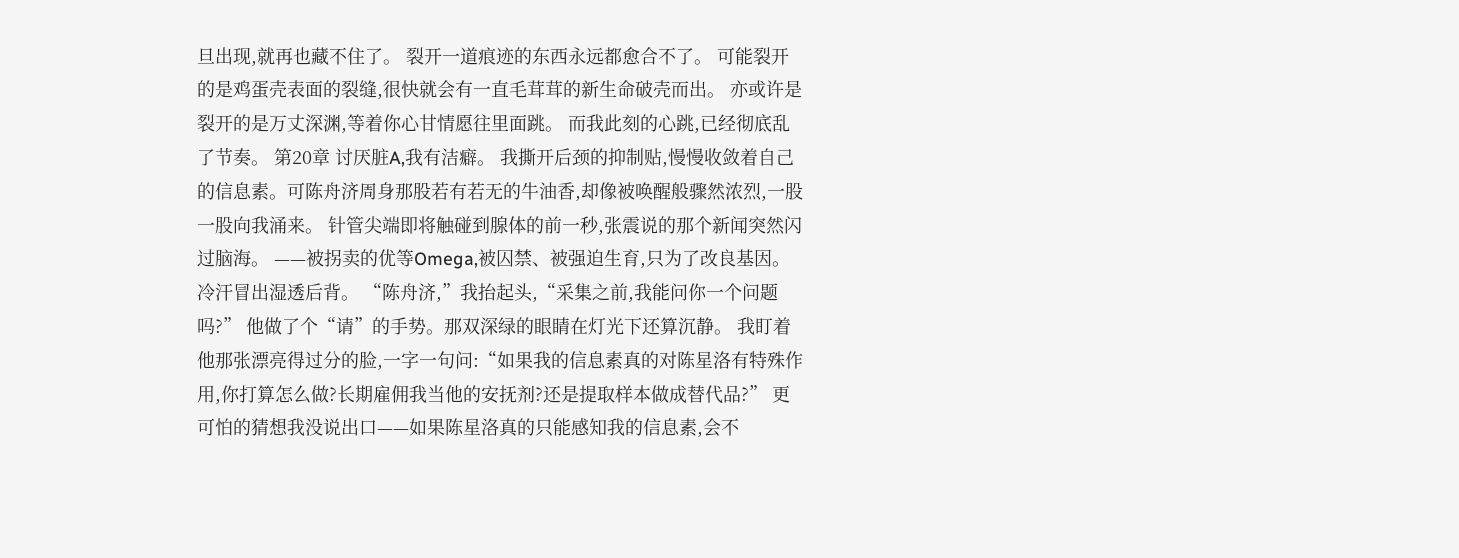旦出现,就再也藏不住了。 裂开一道痕迹的东西永远都愈合不了。 可能裂开的是鸡蛋壳表面的裂缝,很快就会有一直毛茸茸的新生命破壳而出。 亦或许是裂开的是万丈深渊,等着你心甘情愿往里面跳。 而我此刻的心跳,已经彻底乱了节奏。 第20章 讨厌脏A,我有洁癖。 我撕开后颈的抑制贴,慢慢收敛着自己的信息素。可陈舟济周身那股若有若无的牛油香,却像被唤醒般骤然浓烈,一股一股向我涌来。 针管尖端即将触碰到腺体的前一秒,张震说的那个新闻突然闪过脑海。 ——被拐卖的优等Omega,被囚禁、被强迫生育,只为了改良基因。 冷汗冒出湿透后背。 “陈舟济,”我抬起头,“采集之前,我能问你一个问题吗?” 他做了个“请”的手势。那双深绿的眼睛在灯光下还算沉静。 我盯着他那张漂亮得过分的脸,一字一句问:“如果我的信息素真的对陈星洛有特殊作用,你打算怎么做?长期雇佣我当他的安抚剂?还是提取样本做成替代品?” 更可怕的猜想我没说出口——如果陈星洛真的只能感知我的信息素,会不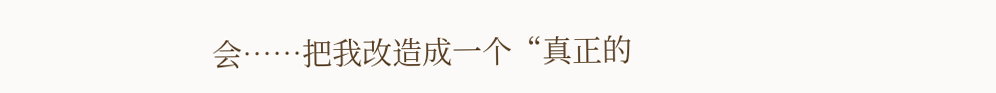会……把我改造成一个“真正的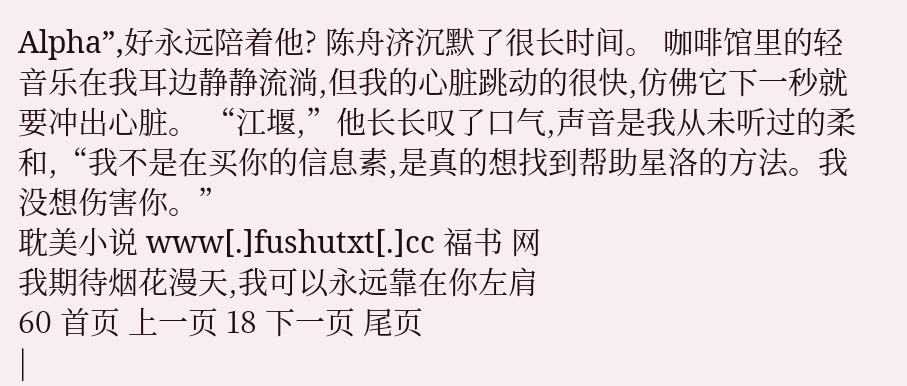Alpha”,好永远陪着他? 陈舟济沉默了很长时间。 咖啡馆里的轻音乐在我耳边静静流淌,但我的心脏跳动的很快,仿佛它下一秒就要冲出心脏。 “江堰,”他长长叹了口气,声音是我从未听过的柔和,“我不是在买你的信息素,是真的想找到帮助星洛的方法。我没想伤害你。”
耽美小说 www[.]fushutxt[.]cc 福书 网
我期待烟花漫天,我可以永远靠在你左肩
60 首页 上一页 18 下一页 尾页
|